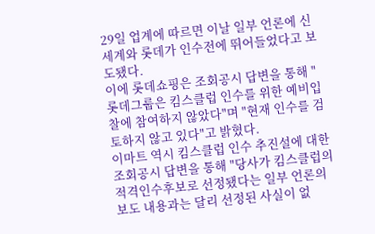29일 업계에 따르면 이날 일부 언론에 신세계와 롯데가 인수전에 뛰어들었다고 보도됐다.
이에 롯데쇼핑은 조회공시 답변을 통해 "롯데그룹은 킴스클럽 인수를 위한 예비입찰에 참여하지 않았다"며 "현재 인수를 검토하지 않고 있다"고 밝혔다.
이마트 역시 킴스클럽 인수 추진설에 대한 조회공시 답변을 통해 "당사가 킴스클럽의 적격인수후보로 선정됐다는 일부 언론의 보도 내용과는 달리 선정된 사실이 없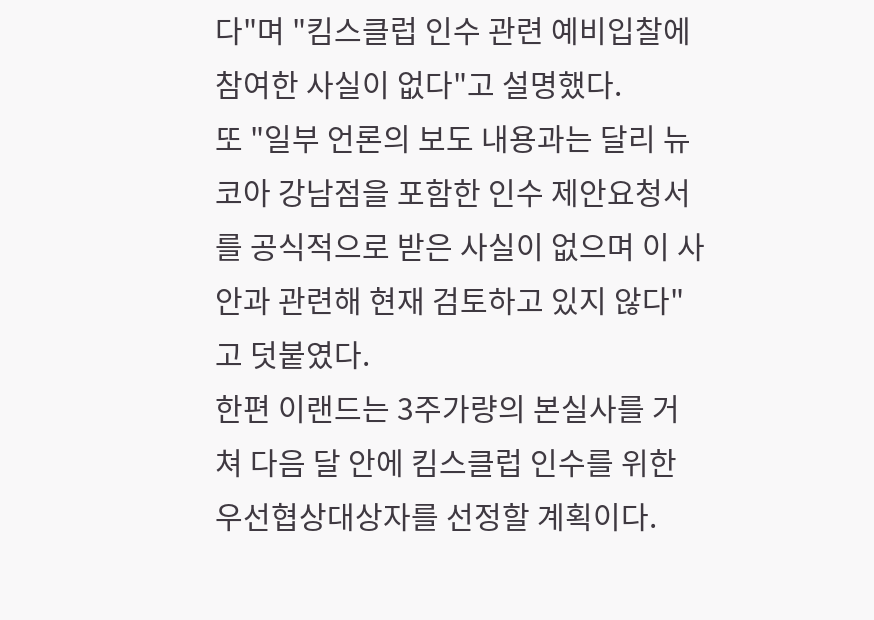다"며 "킴스클럽 인수 관련 예비입찰에 참여한 사실이 없다"고 설명했다.
또 "일부 언론의 보도 내용과는 달리 뉴코아 강남점을 포함한 인수 제안요청서를 공식적으로 받은 사실이 없으며 이 사안과 관련해 현재 검토하고 있지 않다"고 덧붙였다.
한편 이랜드는 3주가량의 본실사를 거쳐 다음 달 안에 킴스클럽 인수를 위한 우선협상대상자를 선정할 계획이다.